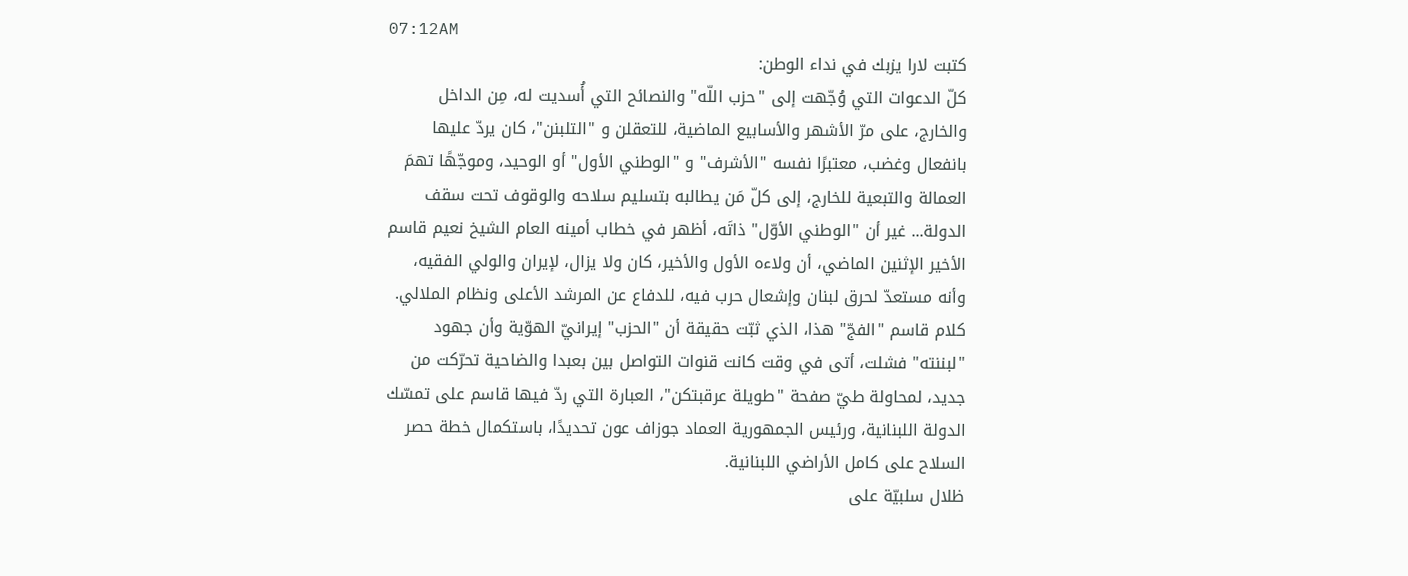07:12AM
كتبت لارا يزبك في نداء الوطن:
كلّ الدعوات التي وُجّهت إلى "حزب اللّه" والنصائح التي أُسديت له، مِن الداخل والخارج، على مرّ الأشهر والأسابيع الماضية، للتعقلن و "التلبنن"، كان يردّ عليها بانفعال وغضب، معتبرًا نفسه "الأشرف" و "الوطني الأول" أو الوحيد، وموجّهًا تهمَ العمالة والتبعية للخارج، إلى كلّ مَن يطالبه بتسليم سلاحه والوقوف تحت سقف الدولة... غير أن "الوطني الأوّل" ذاتَه، أظهر في خطاب أمينه العام الشيخ نعيم قاسم الأخير الإثنين الماضي، أن ولاءه الأول والأخير، كان ولا يزال، لإيران والولي الفقيه، وأنه مستعدّ لحرق لبنان وإشعال حرب فيه، للدفاع عن المرشد الأعلى ونظام الملالي.
كلام قاسم "الفجّ" هذا، الذي ثبّت حقيقة أن "الحزب" إيرانيّ الهوّية وأن جهود "لبننته" فشلت، أتى في وقت كانت قنوات التواصل بين بعبدا والضاحية تحرّكت من جديد، لمحاولة طيّ صفحة "طويلة عرقبتكن"، العبارة التي ردّ فيها قاسم على تمسّك الدولة اللبنانية، ورئيس الجمهورية العماد جوزاف عون تحديدًا، باستكمال خطة حصر السلاح على كامل الأراضي اللبنانية.
ظلال سلبيّة على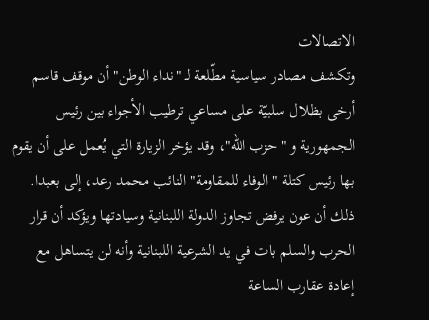الاتصالات
وتكشف مصادر سياسية مطّلعة لـ "نداء الوطن" أن موقف قاسم أرخى بظلال سلبيّة على مساعي ترطيب الأجواء بين رئيس الجمهورية و "حزب اللّه"، وقد يؤخر الزيارة التي يُعمل على أن يقوم بها رئيس كتلة "الوفاء للمقاومة" النائب محمد رعد، إلى بعبدا. ذلك أن عون يرفض تجاوز الدولة اللبنانية وسيادتها ويؤكد أن قرار الحرب والسلم بات في يد الشرعية اللبنانية وأنه لن يتساهل مع إعادة عقارب الساعة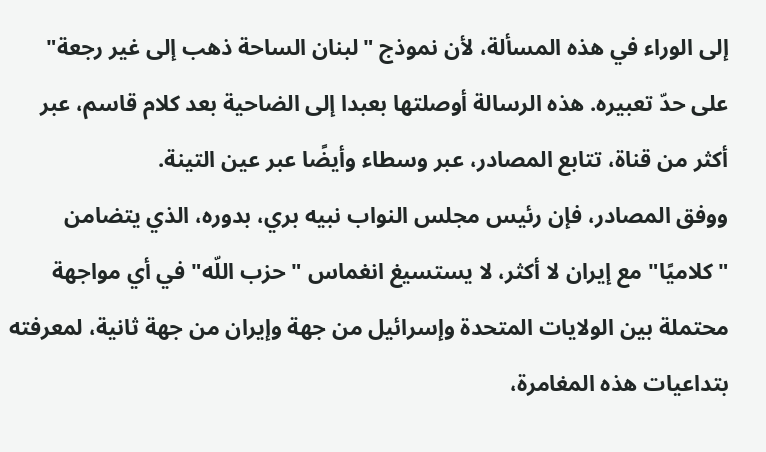إلى الوراء في هذه المسألة، لأن نموذج "لبنان الساحة ذهب إلى غير رجعة" على حدّ تعبيره. هذه الرسالة أوصلتها بعبدا إلى الضاحية بعد كلام قاسم، عبر أكثر من قناة، تتابع المصادر، عبر وسطاء وأيضًا عبر عين التينة.
ووفق المصادر، فإن رئيس مجلس النواب نبيه بري، بدوره، الذي يتضامن "كلاميًا" مع إيران لا أكثر، لا يستسيغ انغماس "حزب اللّه" في أي مواجهة محتملة بين الولايات المتحدة وإسرائيل من جهة وإيران من جهة ثانية، لمعرفته بتداعيات هذه المغامرة،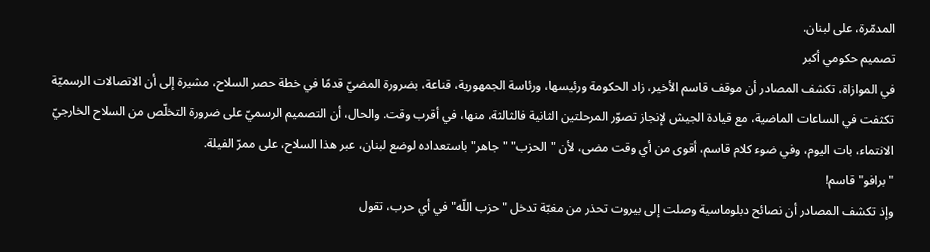المدمّرة، على لبنان.
تصميم حكومي أكبر
في الموازاة، تكشف المصادر أن موقف قاسم الأخير، زاد الحكومة ورئيسها، ورئاسة الجمهورية، قناعة، بضرورة المضيّ قدمًا في خطة حصر السلاح، مشيرة إلى أن الاتصالات الرسميّة تكثفت في الساعات الماضية، مع قيادة الجيش لإنجاز تصوّر المرحلتين الثانية فالثالثة، منها، في أقرب وقت. والحال، أن التصميم الرسميّ على ضرورة التخلّص من السلاح الخارجيّ الانتماء، بات اليوم، وفي ضوء كلام قاسم، أقوى من أي وقت مضى، لأن "الحزب" "جاهر" باستعداده لوضع لبنان، عبر هذا السلاح، على ممرّ الفيلة.
"برافو" قاسم!
وإذ تكشف المصادر أن نصائح دبلوماسية وصلت إلى بيروت تحذر من مغبّة تدخل "حزب اللّه" في أي حرب، تقول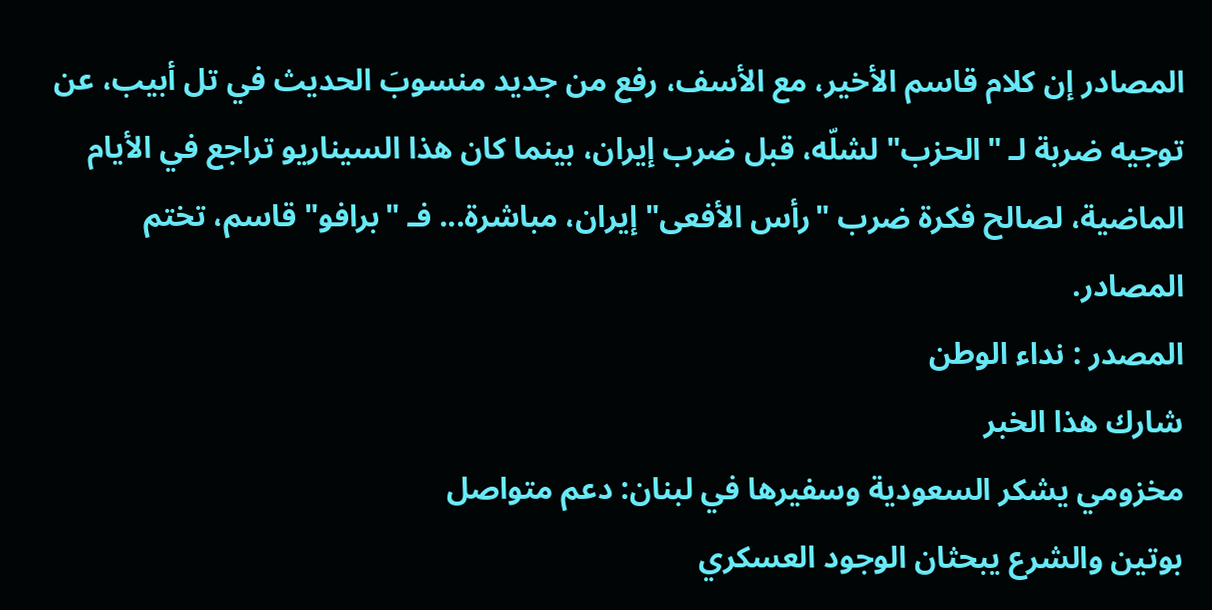المصادر إن كلام قاسم الأخير، مع الأسف، رفع من جديد منسوبَ الحديث في تل أبيب، عن توجيه ضربة لـ "الحزب" لشلّه، قبل ضرب إيران، بينما كان هذا السيناريو تراجع في الأيام الماضية، لصالح فكرة ضرب "رأس الأفعى" إيران، مباشرة... فـ "برافو" قاسم، تختم المصادر.
المصدر : نداء الوطن
شارك هذا الخبر
مخزومي يشكر السعودية وسفيرها في لبنان: دعم متواصل
بوتين والشرع يبحثان الوجود العسكري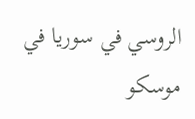الروسي في سوريا في موسكو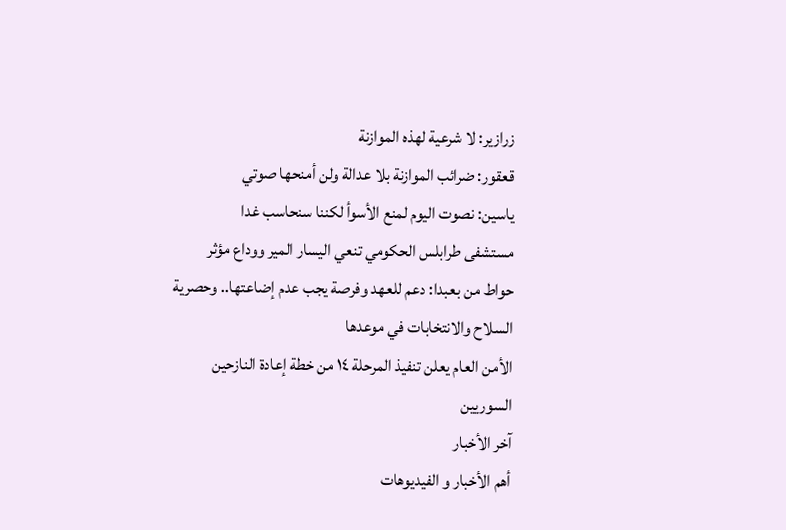زرازير: لا شرعية لهذه الموازنة
قعقور: ضرائب الموازنة بلا عدالة ولن أمنحها صوتي
ياسين: نصوت اليوم لمنع الأسوأ لكننا سنحاسب غدا
مستشفى طرابلس الحكومي تنعي اليسار المير ووداع مؤثر
حواط من بعبدا: دعم للعهد وفرصة يجب عدم إضاعتها.. وحصرية السلاح والانتخابات في موعدها
الأمن العام يعلن تنفيذ المرحلة ١٤ من خطة إعادة النازحين السوريين
آخر الأخبار
أهم الأخبار و الفيديوهات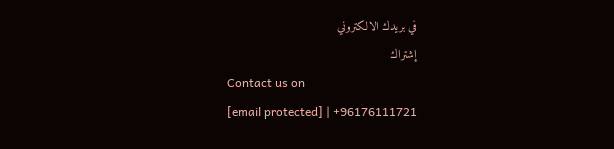في بريدك الالكتروني
إشتراك
Contact us on
[email protected] | +96176111721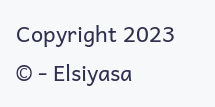Copyright 2023 © - Elsiyasa